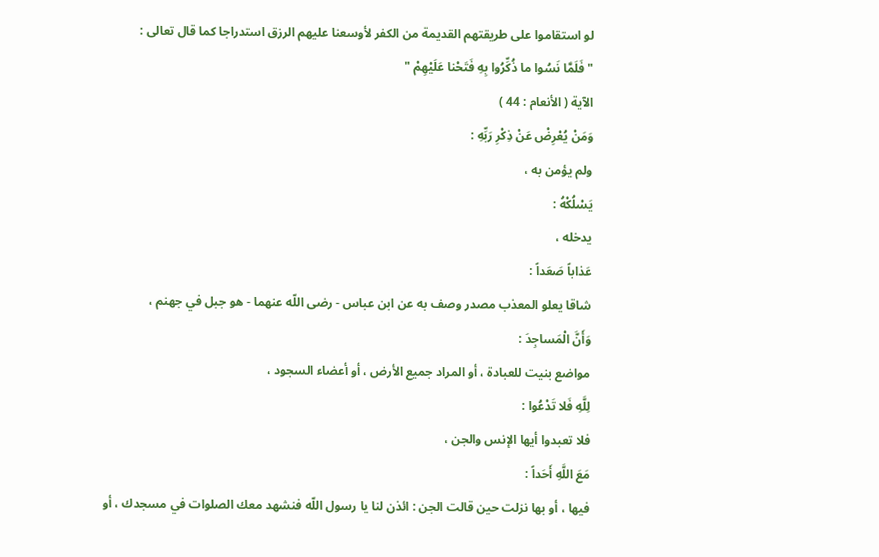لو استقاموا على طريقتهم القديمة من الكفر لأوسعنا عليهم الرزق استدراجا كما قال تعالى :
" فَلَمَّا نَسُوا ما ذُكِّرُوا بِهِ فَتَحْنا عَلَيْهِمْ "
الآية ( الأنعام : 44 )
وَمَنْ يُعْرِضْ عَنْ ذِكْرِ رَبِّهِ :
ولم يؤمن به ،
يَسْلُكْهُ :
يدخله ،
عَذاباً صَعَداً :
شاقا يعلو المعذب مصدر وصف به عن ابن عباس - رضى اللّه عنهما - هو جبل في جهنم ،
وَأَنَّ الْمَساجِدَ :
مواضع بنيت للعبادة ، أو المراد جميع الأرض ، أو أعضاء السجود ،
لِلَّهِ فَلا تَدْعُوا :
فلا تعبدوا أيها الإنس والجن ،
مَعَ اللَّهِ أَحَداً :
فيها ، أو بها نزلت حين قالت الجن : ائذن لنا يا رسول اللّه فنشهد معك الصلوات في مسجدك ، أو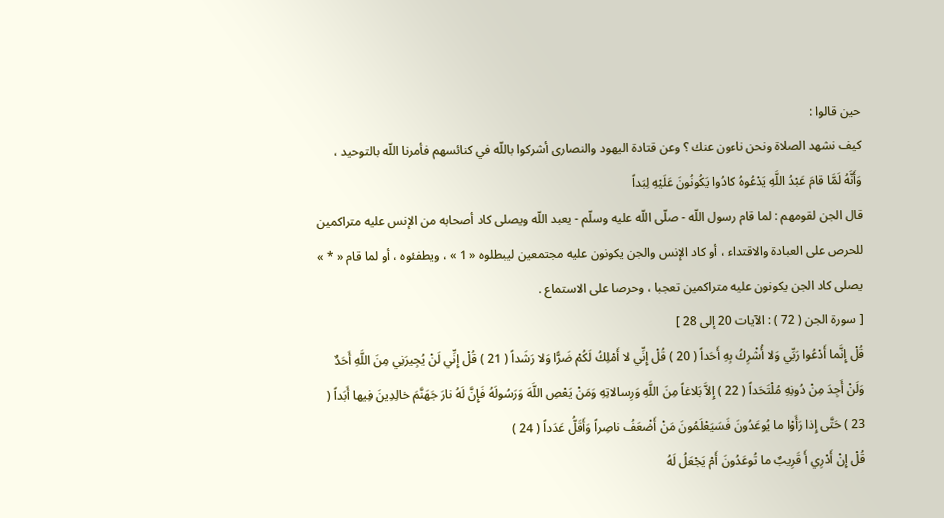حين قالوا :
كيف نشهد الصلاة ونحن ناءون عنك ؟ وعن قتادة اليهود والنصارى أشركوا باللّه في كنائسهم فأمرنا اللّه بالتوحيد ،
وَأَنَّهُ لَمَّا قامَ عَبْدُ اللَّهِ يَدْعُوهُ كادُوا يَكُونُونَ عَلَيْهِ لِبَداً
قال الجن لقومهم : لما قام رسول اللّه - صلّى اللّه عليه وسلّم - يعبد اللّه ويصلى كاد أصحابه من الإنس عليه متراكمين للحرص على العبادة والاقتداء ، أو كاد الإنس والجن يكونون عليه مجتمعين ليبطلوه « 1 » ، ويطفئوه ، أو لما قام « * » يصلى كاد الجن يكونون عليه متراكمين تعجبا ، وحرصا على الاستماع .
[ سورة الجن ( 72 ) : الآيات 20 إلى 28 ]
قُلْ إِنَّما أَدْعُوا رَبِّي وَلا أُشْرِكُ بِهِ أَحَداً ( 20 ) قُلْ إِنِّي لا أَمْلِكُ لَكُمْ ضَرًّا وَلا رَشَداً ( 21 ) قُلْ إِنِّي لَنْ يُجِيرَنِي مِنَ اللَّهِ أَحَدٌ وَلَنْ أَجِدَ مِنْ دُونِهِ مُلْتَحَداً ( 22 ) إِلاَّ بَلاغاً مِنَ اللَّهِ وَرِسالاتِهِ وَمَنْ يَعْصِ اللَّهَ وَرَسُولَهُ فَإِنَّ لَهُ نارَ جَهَنَّمَ خالِدِينَ فِيها أَبَداً ( 23 ) حَتَّى إِذا رَأَوْا ما يُوعَدُونَ فَسَيَعْلَمُونَ مَنْ أَضْعَفُ ناصِراً وَأَقَلُّ عَدَداً ( 24 )
قُلْ إِنْ أَدْرِي أَ قَرِيبٌ ما تُوعَدُونَ أَمْ يَجْعَلُ لَهُ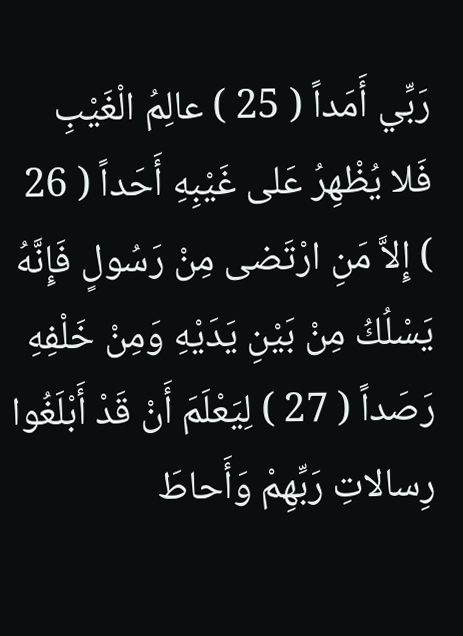رَبِّي أَمَداً ( 25 ) عالِمُ الْغَيْبِ فَلا يُظْهِرُ عَلى غَيْبِهِ أَحَداً ( 26 ) إِلاَّ مَنِ ارْتَضى مِنْ رَسُولٍ فَإِنَّهُ يَسْلُكُ مِنْ بَيْنِ يَدَيْهِ وَمِنْ خَلْفِهِ رَصَداً ( 27 ) لِيَعْلَمَ أَنْ قَدْ أَبْلَغُوا رِسالاتِ رَبِّهِمْ وَأَحاطَ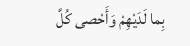بِما لَدَيْهِمْ وَأَحْصى كُلَّ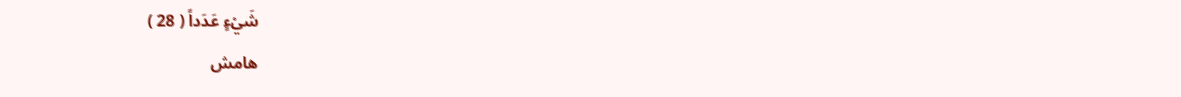شَيْءٍ عَدَداً ( 28 )
هامش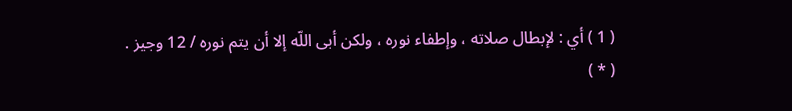( 1 ) أي : لإبطال صلاته ، وإطفاء نوره ، ولكن أبى اللّه إلا أن يتم نوره / 12 وجيز .
( * )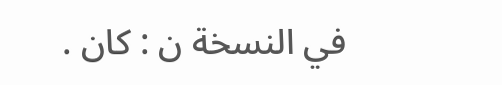في النسخة ن : كان .